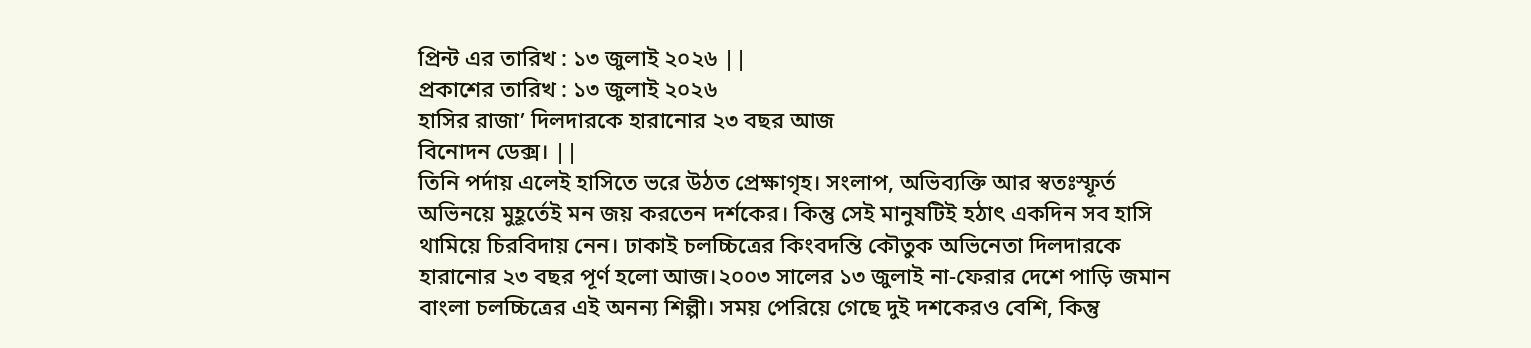প্রিন্ট এর তারিখ : ১৩ জুলাই ২০২৬ ||
প্রকাশের তারিখ : ১৩ জুলাই ২০২৬
হাসির রাজা’ দিলদারকে হারানোর ২৩ বছর আজ
বিনোদন ডেক্স। ||
তিনি পর্দায় এলেই হাসিতে ভরে উঠত প্রেক্ষাগৃহ। সংলাপ, অভিব্যক্তি আর স্বতঃস্ফূর্ত অভিনয়ে মুহূর্তেই মন জয় করতেন দর্শকের। কিন্তু সেই মানুষটিই হঠাৎ একদিন সব হাসি থামিয়ে চিরবিদায় নেন। ঢাকাই চলচ্চিত্রের কিংবদন্তি কৌতুক অভিনেতা দিলদারকে হারানোর ২৩ বছর পূর্ণ হলো আজ।২০০৩ সালের ১৩ জুলাই না-ফেরার দেশে পাড়ি জমান বাংলা চলচ্চিত্রের এই অনন্য শিল্পী। সময় পেরিয়ে গেছে দুই দশকেরও বেশি, কিন্তু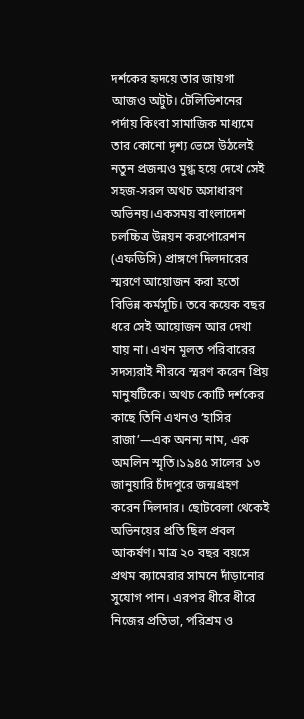দর্শকের হৃদয়ে তার জায়গা আজও অটুট। টেলিভিশনের পর্দায় কিংবা সামাজিক মাধ্যমে তার কোনো দৃশ্য ভেসে উঠলেই নতুন প্রজন্মও মুগ্ধ হয়ে দেখে সেই সহজ-সরল অথচ অসাধারণ অভিনয়।একসময় বাংলাদেশ চলচ্চিত্র উন্নয়ন করপোরেশন (এফডিসি) প্রাঙ্গণে দিলদারের স্মরণে আয়োজন করা হতো বিভিন্ন কর্মসূচি। তবে কয়েক বছর ধরে সেই আয়োজন আর দেখা যায় না। এখন মূলত পরিবারের সদস্যরাই নীরবে স্মরণ করেন প্রিয় মানুষটিকে। অথচ কোটি দর্শকের কাছে তিনি এখনও ‘হাসির রাজা’—এক অনন্য নাম, এক অমলিন স্মৃতি।১৯৪৫ সালের ১৩ জানুয়ারি চাঁদপুরে জন্মগ্রহণ করেন দিলদার। ছোটবেলা থেকেই অভিনয়ের প্রতি ছিল প্রবল আকর্ষণ। মাত্র ২০ বছর বয়সে প্রথম ক্যামেরার সামনে দাঁড়ানোর সুযোগ পান। এরপর ধীরে ধীরে নিজের প্রতিভা, পরিশ্রম ও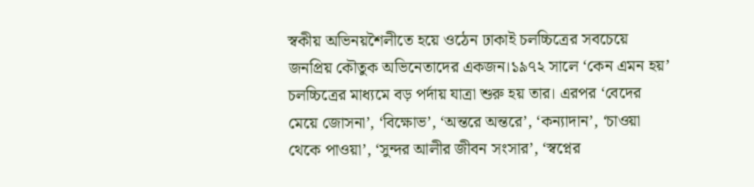স্বকীয় অভিনয়শৈলীতে হয়ে ওঠেন ঢাকাই চলচ্চিত্রের সবচেয়ে জনপ্রিয় কৌতুক অভিনেতাদের একজন।১৯৭২ সালে ‘কেন এমন হয়’ চলচ্চিত্রের মাধ্যমে বড় পর্দায় যাত্রা শুরু হয় তার। এরপর ‘বেদের মেয়ে জোসনা’, ‘বিক্ষোভ’, ‘অন্তরে অন্তরে’, ‘কন্যাদান’, ‘চাওয়া থেকে পাওয়া’, ‘সুন্দর আলীর জীবন সংসার’, ‘স্বপ্নের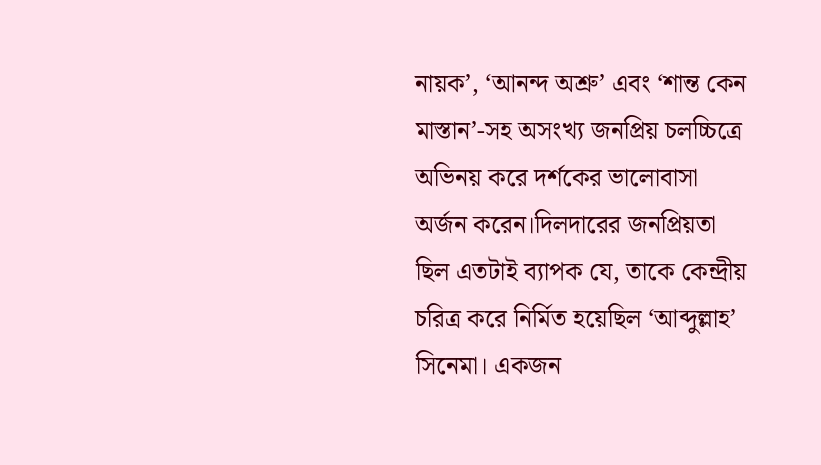নায়ক’, ‘আনন্দ অশ্রু’ এবং ‘শান্ত কেন মাস্তান’-সহ অসংখ্য জনপ্রিয় চলচ্চিত্রে অভিনয় করে দর্শকের ভালোবাসা অর্জন করেন।দিলদারের জনপ্রিয়তা ছিল এতটাই ব্যাপক যে, তাকে কেন্দ্রীয় চরিত্র করে নির্মিত হয়েছিল ‘আব্দুল্লাহ’ সিনেমা। একজন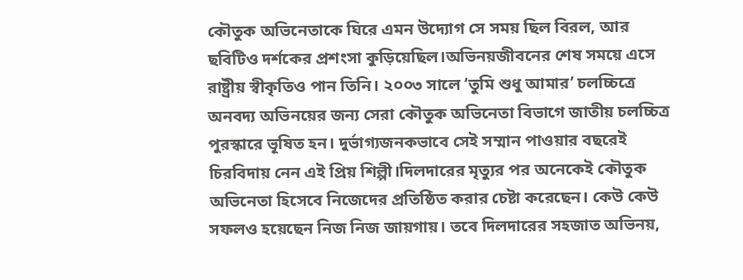কৌতুক অভিনেতাকে ঘিরে এমন উদ্যোগ সে সময় ছিল বিরল, আর ছবিটিও দর্শকের প্রশংসা কুড়িয়েছিল।অভিনয়জীবনের শেষ সময়ে এসে রাষ্ট্রীয় স্বীকৃতিও পান তিনি। ২০০৩ সালে ‘তুমি শুধু আমার’ চলচ্চিত্রে অনবদ্য অভিনয়ের জন্য সেরা কৌতুক অভিনেতা বিভাগে জাতীয় চলচ্চিত্র পুরস্কারে ভূষিত হন। দুর্ভাগ্যজনকভাবে সেই সম্মান পাওয়ার বছরেই চিরবিদায় নেন এই প্রিয় শিল্পী।দিলদারের মৃত্যুর পর অনেকেই কৌতুক অভিনেতা হিসেবে নিজেদের প্রতিষ্ঠিত করার চেষ্টা করেছেন। কেউ কেউ সফলও হয়েছেন নিজ নিজ জায়গায়। তবে দিলদারের সহজাত অভিনয়,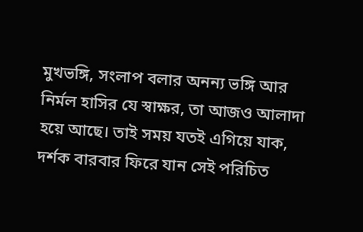মুখভঙ্গি, সংলাপ বলার অনন্য ভঙ্গি আর নির্মল হাসির যে স্বাক্ষর, তা আজও আলাদা হয়ে আছে। তাই সময় যতই এগিয়ে যাক, দর্শক বারবার ফিরে যান সেই পরিচিত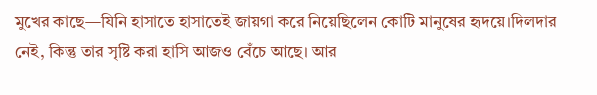মুখের কাছে—যিনি হাসাতে হাসাতেই জায়গা করে নিয়েছিলেন কোটি মানুষের হৃদয়ে।দিলদার নেই, কিন্তু তার সৃষ্টি করা হাসি আজও বেঁচে আছে। আর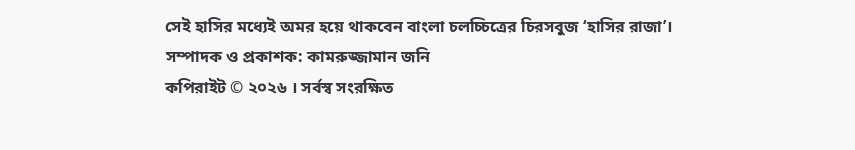সেই হাসির মধ্যেই অমর হয়ে থাকবেন বাংলা চলচ্চিত্রের চিরসবুজ ‘হাসির রাজা’।
সম্পাদক ও প্রকাশক: কামরুজ্জামান জনি
কপিরাইট © ২০২৬ । সর্বস্ব সংরক্ষিত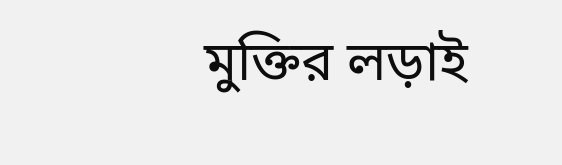মুক্তির লড়াই